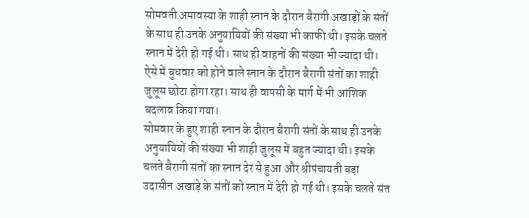सोमवती अमावस्या के शाही स्नान के दौरान बैरागी अखाड़ों के संतों के साथ ही उनके अनुयायियों की संख्या भी काफी थी। इसके चलते स्नान में देरी हो गई थी। साथ ही वाहनों की संख्या भी ज्यादा थी। ऐसे में बुधवार को होने वाले स्नान के दौरान बैरागी संतों का शाही जुलूस छोटा होगा रहा। साथ ही वापसी के मार्ग में भी आंशिक बदलाव किया गया।
सोमवार के हुए शाही स्नान के दौरान बैरागी संतों के साथ ही उनके अनुयायियों की संख्या भी शाही जुलूस में बहुत ज्यादा थी। इसके चलते बैरागी संतों का स्नान देर से हुआ और श्रीपंचायती बड़ा उदासीन अखाड़े के संतों को स्नान में देरी हो गई थी। इसके चलते संत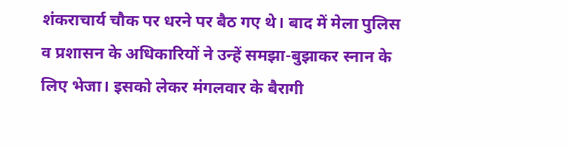शंकराचार्य चौक पर धरने पर बैठ गए थे। बाद में मेला पुलिस व प्रशासन के अधिकारियों ने उन्हें समझा-बुझाकर स्नान के लिए भेजा। इसको लेकर मंगलवार के बैरागी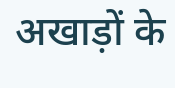अखाड़ों के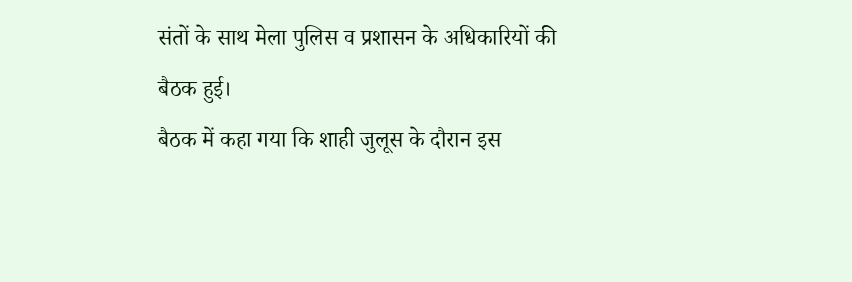संतों के साथ मेला पुलिस व प्रशासन के अधिकारियों की बैठक हुई।
बैठक में कहा गया कि शाही जुलूस के दौरान इस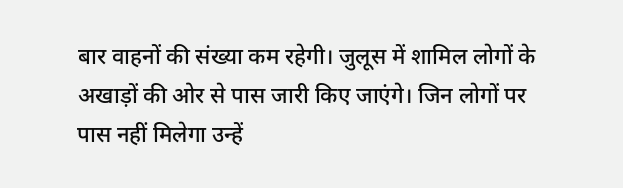बार वाहनों की संख्या कम रहेगी। जुलूस में शामिल लोगों के अखाड़ों की ओर से पास जारी किए जाएंगे। जिन लोगों पर पास नहीं मिलेगा उन्हें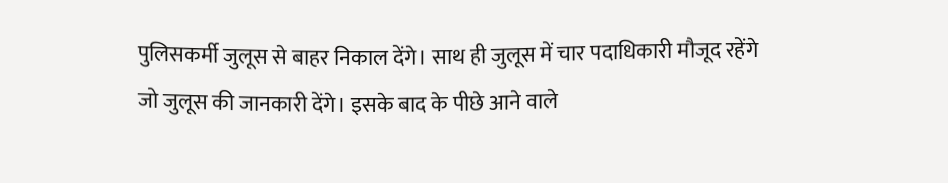पुलिसकर्मी जुलूस से बाहर निकाल देंगे। साथ ही जुलूस में चार पदाधिकारी मौजूद रहेंगे जो जुलूस की जानकारी देंगे। इसके बाद के पीछे आने वाले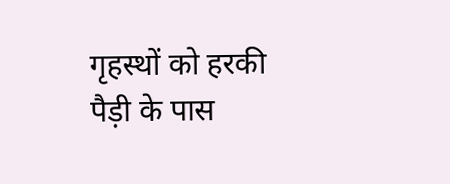गृहस्थों को हरकी पैड़ी के पास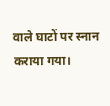वाले घाटों पर स्नान कराया गया।